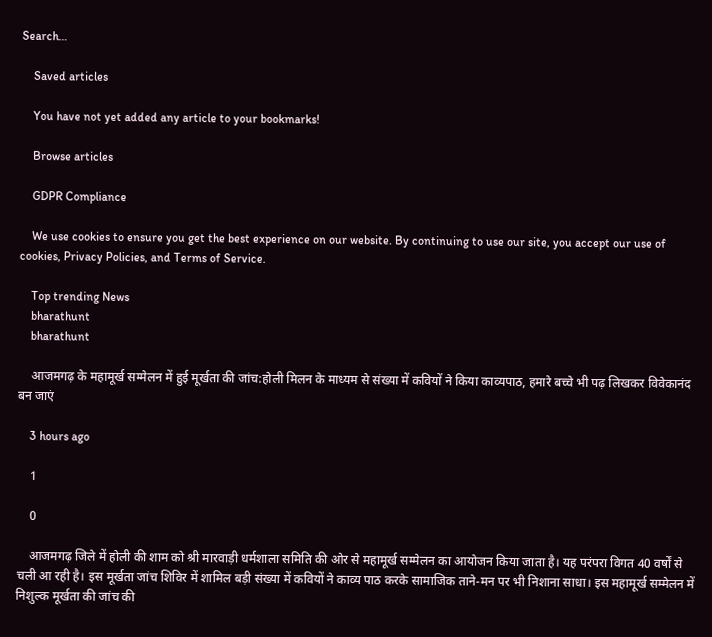Search…

    Saved articles

    You have not yet added any article to your bookmarks!

    Browse articles

    GDPR Compliance

    We use cookies to ensure you get the best experience on our website. By continuing to use our site, you accept our use of cookies, Privacy Policies, and Terms of Service.

    Top trending News
    bharathunt
    bharathunt

    आजमगढ़ के महामूर्ख सम्मेलन में हुई मूर्खता की जांच:होली मिलन के माध्यम से संख्या में कवियों ने किया काव्यपाठ, हमारे बच्चे भी पढ़ लिखकर विवेकानंद बन जाएं

    3 hours ago

    1

    0

    आजमगढ़ जिले में होली की शाम को श्री मारवाड़ी धर्मशाला समिति की ओर से महामूर्ख सम्मेलन का आयोजन किया जाता है। यह परंपरा विगत 40 वर्षों से चली आ रही है। इस मूर्खता जांच शिविर में शामिल बड़ी संख्या में कवियों ने काव्य पाठ करके सामाजिक ताने-मन पर भी निशाना साधा। इस महामूर्ख सम्मेलन में निशुल्क मूर्खता की जांच की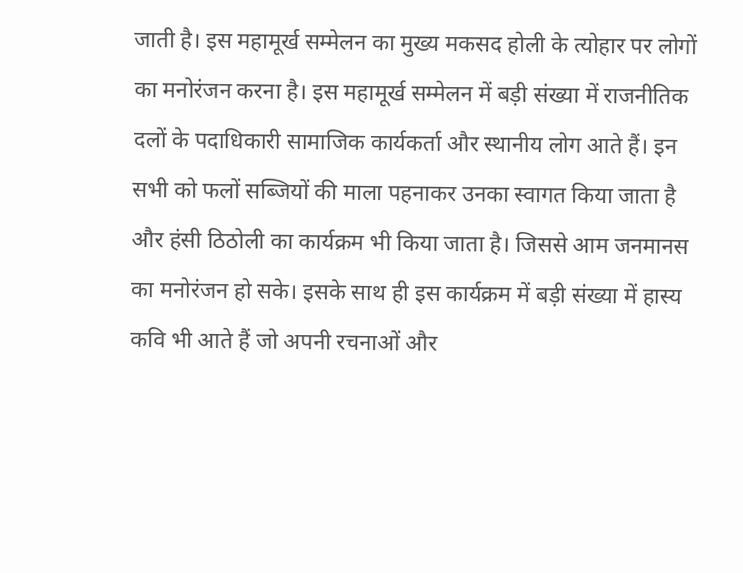जाती है। इस महामूर्ख सम्मेलन का मुख्य मकसद होली के त्योहार पर लोगों का मनोरंजन करना है। इस महामूर्ख सम्मेलन में बड़ी संख्या में राजनीतिक दलों के पदाधिकारी सामाजिक कार्यकर्ता और स्थानीय लोग आते हैं। इन सभी को फलों सब्जियों की माला पहनाकर उनका स्वागत किया जाता है और हंसी ठिठोली का कार्यक्रम भी किया जाता है। जिससे आम जनमानस का मनोरंजन हो सके। इसके साथ ही इस कार्यक्रम में बड़ी संख्या में हास्य कवि भी आते हैं जो अपनी रचनाओं और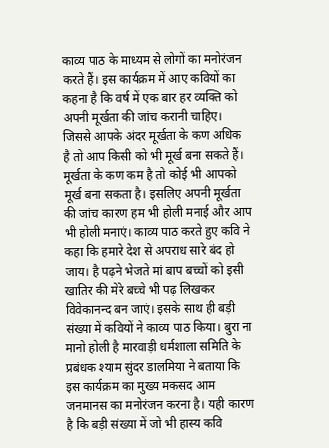काव्य पाठ के माध्यम से लोगों का मनोरंजन करते हैं। इस कार्यक्रम में आए कवियों का कहना है कि वर्ष में एक बार हर व्यक्ति को अपनी मूर्खता की जांच करानी चाहिए। जिससे आपके अंदर मूर्खता के कण अधिक है तो आप किसी को भी मूर्ख बना सकते हैं। मूर्खता के कण कम है तो कोई भी आपको मूर्ख बना सकता है। इसलिए अपनी मूर्खता की जांच कारण हम भी होली मनाई और आप भी होली मनाएं। काव्य पाठ करते हुए कवि ने कहा कि हमारे देश से अपराध सारे बंद हो जाय। है पढ़ने भेजते मां बाप बच्चों को इसी खातिर की मेरे बच्चे भी पढ़ लिखकर विवेकानन्द बन जाएं। इसके साथ ही बड़ी संख्या में कवियों ने काव्य पाठ किया। बुरा ना मानो होली है मारवाड़ी धर्मशाला समिति के प्रबंधक श्याम सुंदर डालमिया ने बताया कि इस कार्यक्रम का मुख्य मकसद आम जनमानस का मनोरंजन करना है। यही कारण है कि बड़ी संख्या में जो भी हास्य कवि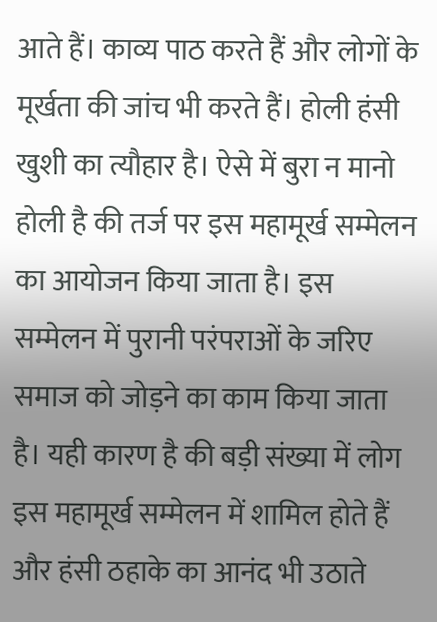आते हैं। काव्य पाठ करते हैं और लोगों के मूर्खता की जांच भी करते हैं। होली हंसी खुशी का त्यौहार है। ऐसे में बुरा न मानो होली है की तर्ज पर इस महामूर्ख सम्मेलन का आयोजन किया जाता है। इस सम्मेलन में पुरानी परंपराओं के जरिए समाज को जोड़ने का काम किया जाता है। यही कारण है की बड़ी संख्या में लोग इस महामूर्ख सम्मेलन में शामिल होते हैं और हंसी ठहाके का आनंद भी उठाते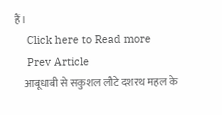हैं।
    Click here to Read more
    Prev Article
    आबूधाबी से सकुशल लौटे दशरथ महल के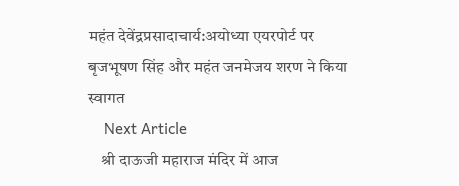महंत देवेंद्रप्रसादाचार्य:अयोध्या एयरपोर्ट पर बृजभूषण सिंह और महंत जनमेजय शरण ने किया स्वागत
    Next Article
    श्री दाऊजी महाराज मंदिर में आज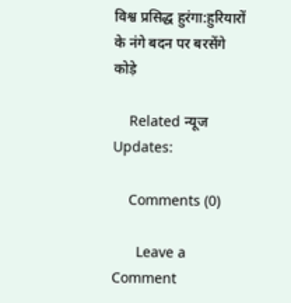विश्व प्रसिद्ध हुरंगा:हुरियारों के नंगे बदन पर बरसेंगे कोड़े

    Related न्यूज Updates:

    Comments (0)

      Leave a Comment